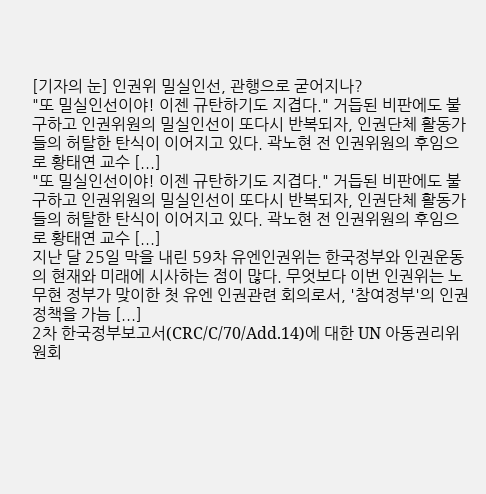[기자의 눈] 인권위 밀실인선, 관행으로 굳어지나?
"또 밀실인선이야! 이젠 규탄하기도 지겹다." 거듭된 비판에도 불구하고 인권위원의 밀실인선이 또다시 반복되자, 인권단체 활동가들의 허탈한 탄식이 이어지고 있다. 곽노현 전 인권위원의 후임으로 황태연 교수 [...]
"또 밀실인선이야! 이젠 규탄하기도 지겹다." 거듭된 비판에도 불구하고 인권위원의 밀실인선이 또다시 반복되자, 인권단체 활동가들의 허탈한 탄식이 이어지고 있다. 곽노현 전 인권위원의 후임으로 황태연 교수 [...]
지난 달 25일 막을 내린 59차 유엔인권위는 한국정부와 인권운동의 현재와 미래에 시사하는 점이 많다. 무엇보다 이번 인권위는 노무현 정부가 맞이한 첫 유엔 인권관련 회의로서, '참여정부'의 인권정책을 가늠 [...]
2차 한국정부보고서(CRC/C/70/Add.14)에 대한 UN 아동권리위원회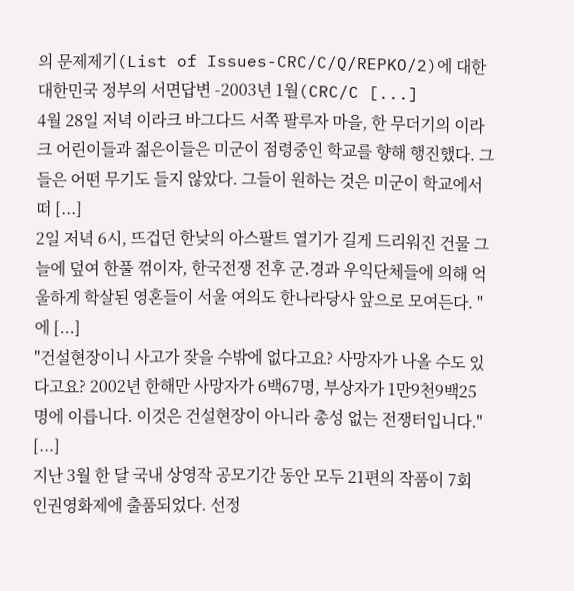의 문제제기(List of Issues-CRC/C/Q/REPKO/2)에 대한 대한민국 정부의 서면답변 -2003년 1월(CRC/C [...]
4월 28일 저녁 이라크 바그다드 서쪽 팔루자 마을, 한 무더기의 이라크 어린이들과 젊은이들은 미군이 점령중인 학교를 향해 행진했다. 그들은 어떤 무기도 들지 않았다. 그들이 원하는 것은 미군이 학교에서 떠 [...]
2일 저녁 6시, 뜨겁던 한낮의 아스팔트 열기가 길게 드리워진 건물 그늘에 덮여 한풀 꺾이자, 한국전쟁 전후 군․경과 우익단체들에 의해 억울하게 학살된 영혼들이 서울 여의도 한나라당사 앞으로 모여든다. "에 [...]
"건설현장이니 사고가 잦을 수밖에 없다고요? 사망자가 나올 수도 있다고요? 2002년 한해만 사망자가 6백67명, 부상자가 1만9천9백25명에 이릅니다. 이것은 건설현장이 아니라 총성 없는 전쟁터입니다." [...]
지난 3월 한 달 국내 상영작 공모기간 동안 모두 21편의 작품이 7회 인권영화제에 출품되었다. 선정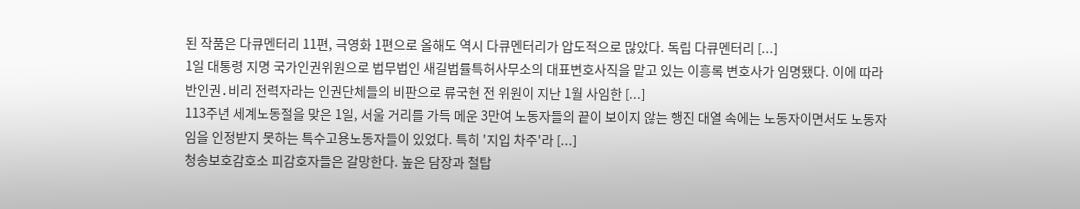된 작품은 다큐멘터리 11편, 극영화 1편으로 올해도 역시 다큐멘터리가 압도적으로 많았다. 독립 다큐멘터리 [...]
1일 대통령 지명 국가인권위원으로 법무법인 새길법률특허사무소의 대표변호사직을 맡고 있는 이흥록 변호사가 임명됐다. 이에 따라 반인권․비리 전력자라는 인권단체들의 비판으로 류국현 전 위원이 지난 1월 사임한 [...]
113주년 세계노동절을 맞은 1일, 서울 거리를 가득 메운 3만여 노동자들의 끝이 보이지 않는 행진 대열 속에는 노동자이면서도 노동자임을 인정받지 못하는 특수고용노동자들이 있었다. 특히 '지입 차주'라 [...]
청송보호감호소 피감호자들은 갈망한다. 높은 담장과 철탑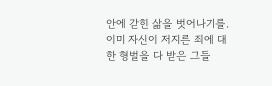안에 갇힌 삶을 벗어나기를. 이미 자신이 저지른 죄에 대한 형벌을 다 받은 그들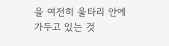을 여전히 울타리 안에 가두고 있는 것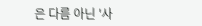은 다름 아닌 '사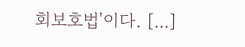회보호법'이다. [...]